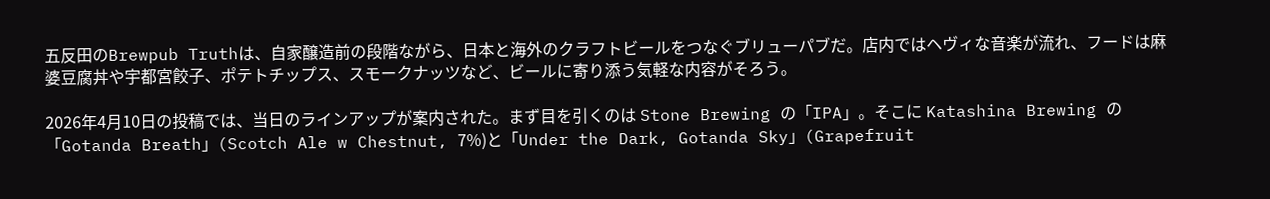五反田のBrewpub Truthは、自家醸造前の段階ながら、日本と海外のクラフトビールをつなぐブリューパブだ。店内ではヘヴィな音楽が流れ、フードは麻婆豆腐丼や宇都宮餃子、ポテトチップス、スモークナッツなど、ビールに寄り添う気軽な内容がそろう。

2026年4月10日の投稿では、当日のラインアップが案内された。まず目を引くのは Stone Brewing の「IPA」。そこに Katashina Brewing の「Gotanda Breath」(Scotch Ale w Chestnut, 7%)と「Under the Dark, Gotanda Sky」(Grapefruit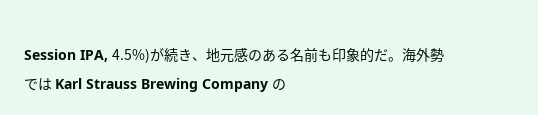Session IPA, 4.5%)が続き、地元感のある名前も印象的だ。海外勢では Karl Strauss Brewing Company の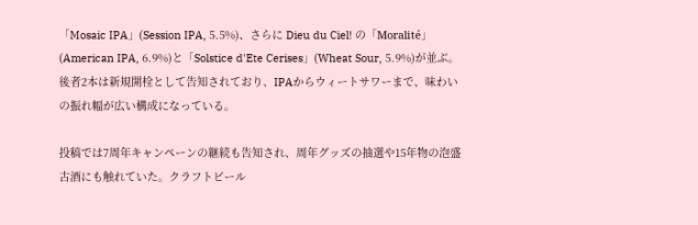「Mosaic IPA」(Session IPA, 5.5%)、さらに Dieu du Ciel! の「Moralité」(American IPA, 6.9%)と「Solstice d'Ete Cerises」(Wheat Sour, 5.9%)が並ぶ。後者2本は新規開栓として告知されており、IPAからウィートサワーまで、味わいの振れ幅が広い構成になっている。

投稿では7周年キャンペーンの継続も告知され、周年グッズの抽選や15年物の泡盛古酒にも触れていた。クラフトビール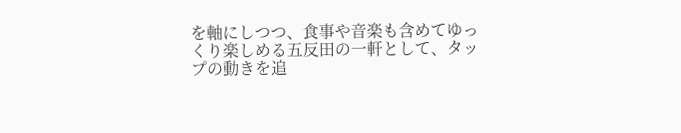を軸にしつつ、食事や音楽も含めてゆっくり楽しめる五反田の一軒として、タップの動きを追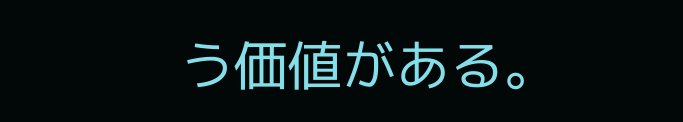う価値がある。